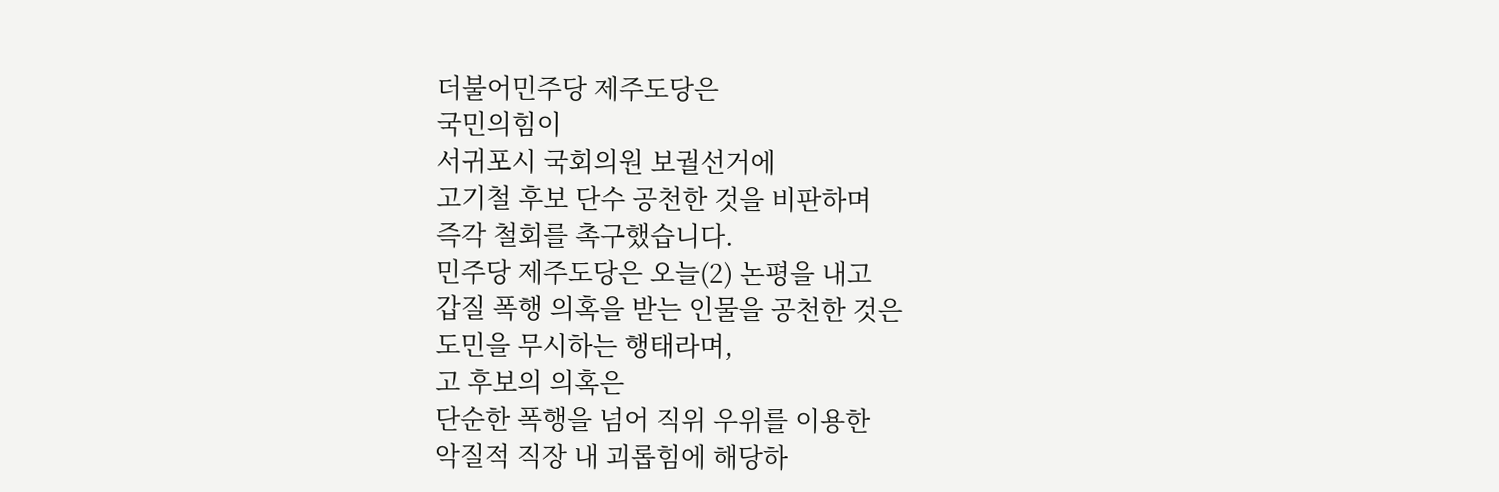더불어민주당 제주도당은
국민의힘이
서귀포시 국회의원 보궐선거에
고기철 후보 단수 공천한 것을 비판하며
즉각 철회를 촉구했습니다.
민주당 제주도당은 오늘(2) 논평을 내고
갑질 폭행 의혹을 받는 인물을 공천한 것은
도민을 무시하는 행태라며,
고 후보의 의혹은
단순한 폭행을 넘어 직위 우위를 이용한
악질적 직장 내 괴롭힘에 해당하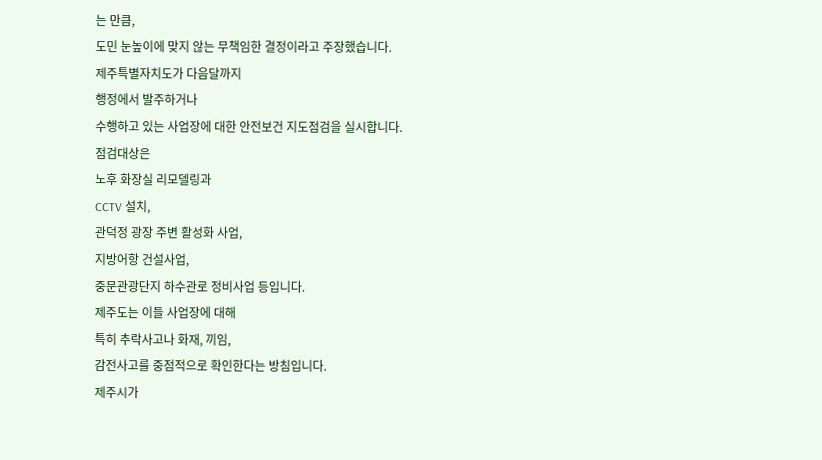는 만큼,
도민 눈높이에 맞지 않는 무책임한 결정이라고 주장했습니다.
제주특별자치도가 다음달까지
행정에서 발주하거나
수행하고 있는 사업장에 대한 안전보건 지도점검을 실시합니다.
점검대상은
노후 화장실 리모델링과
CCTV 설치,
관덕정 광장 주변 활성화 사업,
지방어항 건설사업,
중문관광단지 하수관로 정비사업 등입니다.
제주도는 이들 사업장에 대해
특히 추락사고나 화재, 끼임,
감전사고를 중점적으로 확인한다는 방침입니다.
제주시가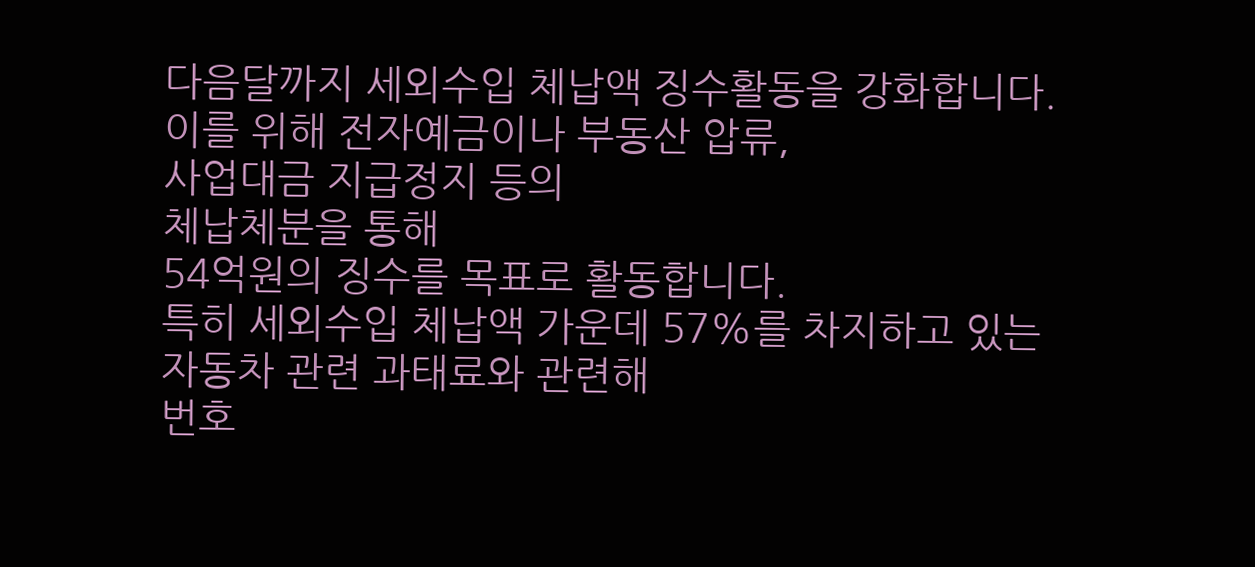다음달까지 세외수입 체납액 징수활동을 강화합니다.
이를 위해 전자예금이나 부동산 압류,
사업대금 지급정지 등의
체납체분을 통해
54억원의 징수를 목표로 활동합니다.
특히 세외수입 체납액 가운데 57%를 차지하고 있는
자동차 관련 과태료와 관련해
번호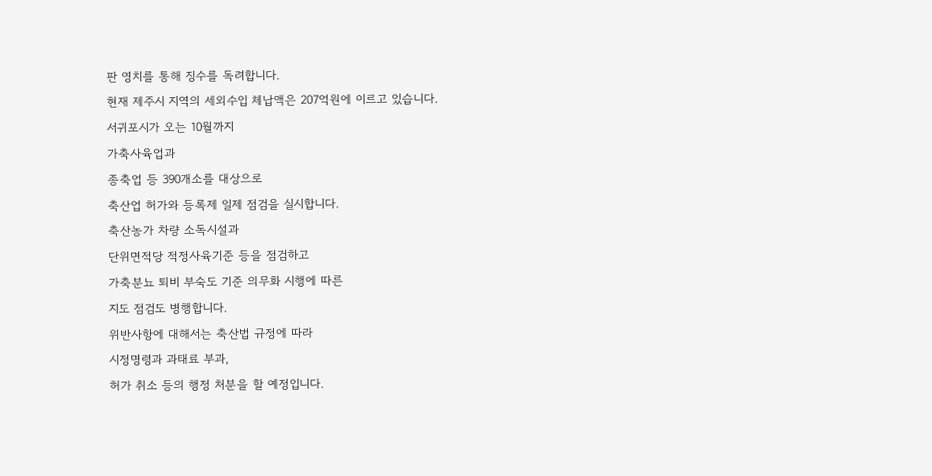판 영치를 통해 징수를 독려합니다.
현재 제주시 지역의 세외수입 체납액은 207억원에 이르고 있습니다.
서귀포시가 오는 10월까지
가축사육업과
종축업 등 390개소를 대상으로
축산업 허가와 등록제 일제 점검을 실시합니다.
축산농가 차량 소독시설과
단위면적당 적정사육기준 등을 점검하고
가축분뇨 퇴비 부숙도 기준 의무화 시행에 따른
지도 점검도 병행합니다.
위반사항에 대해서는 축산법 규정에 따라
시정명령과 과태료 부과,
허가 취소 등의 행정 처분을 할 예정입니다.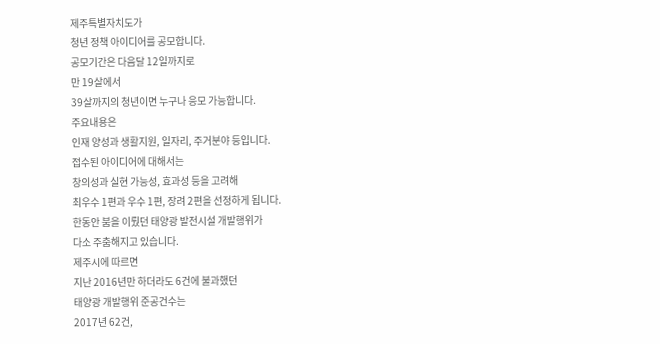제주특별자치도가
청년 정책 아이디어를 공모합니다.
공모기간은 다음달 12일까지로
만 19살에서
39살까지의 청년이면 누구나 응모 가능합니다.
주요내용은
인재 양성과 생활지원, 일자리, 주거분야 등입니다.
접수된 아이디어에 대해서는
창의성과 실현 가능성, 효과성 등을 고려해
최우수 1편과 우수 1편, 장려 2편을 선정하게 됩니다.
한동안 붐을 이뤘던 태양광 발전시설 개발행위가
다소 주춤해지고 있습니다.
제주시에 따르면
지난 2016년만 하더라도 6건에 불과했던
태양광 개발행위 준공건수는
2017년 62건,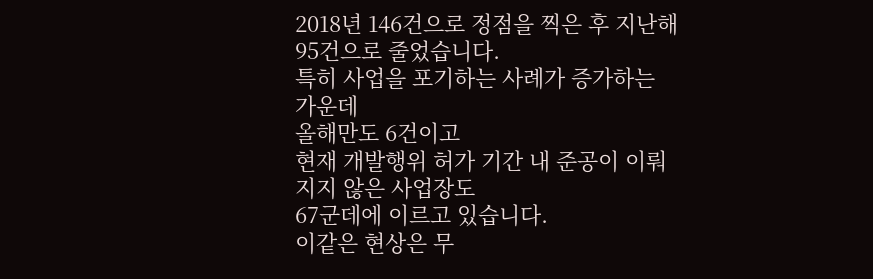2018년 146건으로 정점을 찍은 후 지난해 95건으로 줄었습니다.
특히 사업을 포기하는 사례가 증가하는 가운데
올해만도 6건이고
현재 개발행위 허가 기간 내 준공이 이뤄지지 않은 사업장도
67군데에 이르고 있습니다.
이같은 현상은 무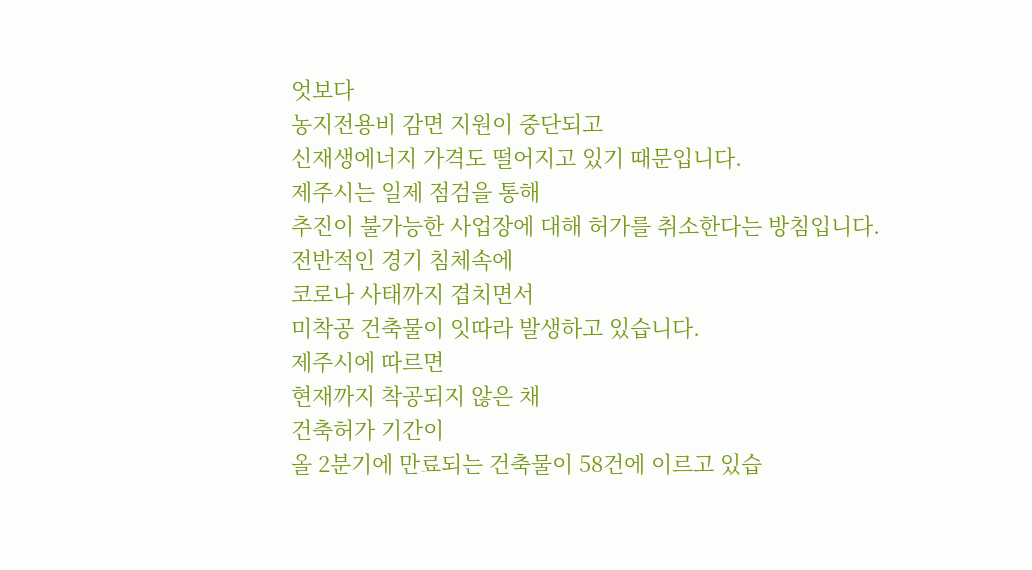엇보다
농지전용비 감면 지원이 중단되고
신재생에너지 가격도 떨어지고 있기 때문입니다.
제주시는 일제 점검을 통해
추진이 불가능한 사업장에 대해 허가를 취소한다는 방침입니다.
전반적인 경기 침체속에
코로나 사태까지 겹치면서
미착공 건축물이 잇따라 발생하고 있습니다.
제주시에 따르면
현재까지 착공되지 않은 채
건축허가 기간이
올 2분기에 만료되는 건축물이 58건에 이르고 있습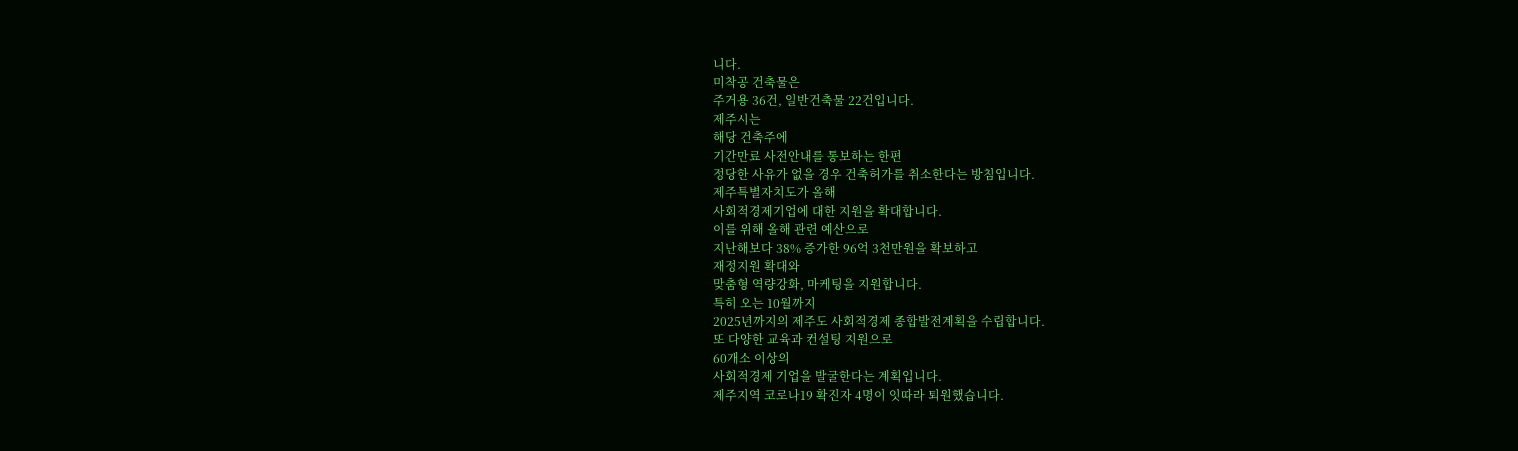니다.
미착공 건축물은
주거용 36건, 일반건축물 22건입니다.
제주시는
해당 건축주에
기간만료 사전안내를 통보하는 한편
정당한 사유가 없을 경우 건축허가를 취소한다는 방침입니다.
제주특별자치도가 올해
사회적경제기업에 대한 지원을 확대합니다.
이를 위해 올해 관련 예산으로
지난해보다 38% 증가한 96억 3천만원을 확보하고
재정지원 확대와
맞춤형 역량강화, 마케팅을 지원합니다.
특히 오는 10월까지
2025년까지의 제주도 사회적경제 종합발전계획을 수립합니다.
또 다양한 교육과 컨설팅 지원으로
60개소 이상의
사회적경제 기업을 발굴한다는 계획입니다.
제주지역 코로나19 확진자 4명이 잇따라 퇴원했습니다.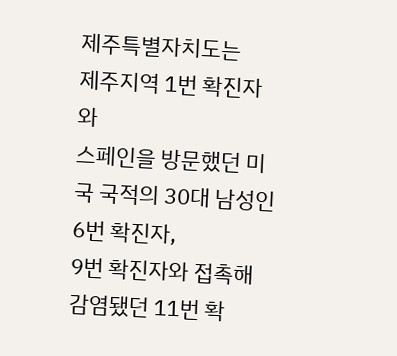제주특별자치도는
제주지역 1번 확진자와
스페인을 방문했던 미국 국적의 30대 남성인 6번 확진자,
9번 확진자와 접촉해 감염됐던 11번 확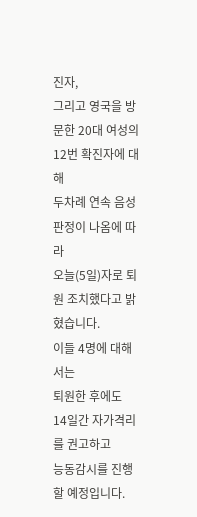진자,
그리고 영국을 방문한 20대 여성의 12번 확진자에 대해
두차례 연속 음성 판정이 나옴에 따라
오늘(5일)자로 퇴원 조치했다고 밝혔습니다.
이들 4명에 대해서는
퇴원한 후에도
14일간 자가격리를 권고하고
능동감시를 진행할 예정입니다.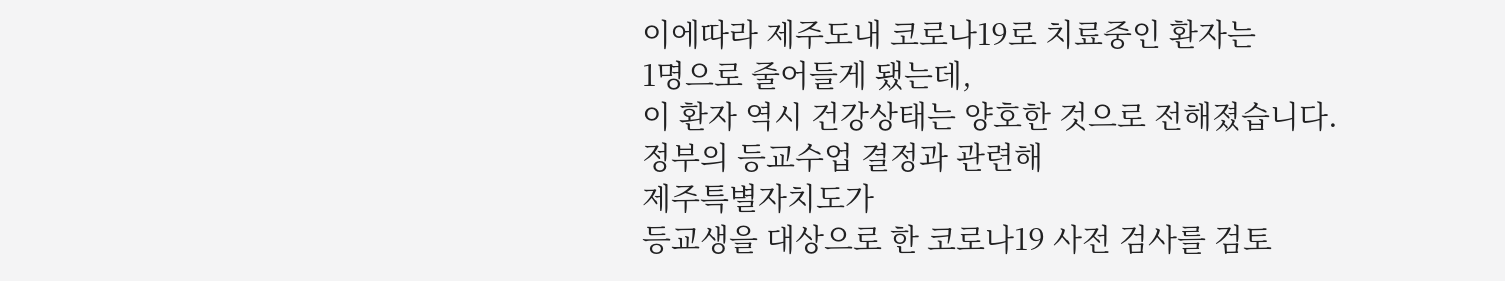이에따라 제주도내 코로나19로 치료중인 환자는
1명으로 줄어들게 됐는데,
이 환자 역시 건강상태는 양호한 것으로 전해졌습니다.
정부의 등교수업 결정과 관련해
제주특별자치도가
등교생을 대상으로 한 코로나19 사전 검사를 검토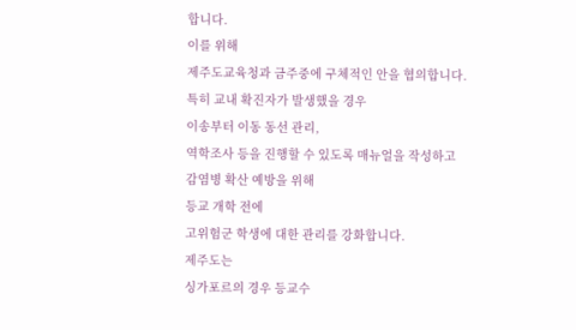합니다.
이를 위해
제주도교육청과 금주중에 구체적인 안을 협의합니다.
특히 교내 확진자가 발생했을 경우
이송부터 이동 동선 관리,
역학조사 등을 진행할 수 있도록 매뉴얼을 작성하고
감염병 확산 예방을 위해
등교 개학 전에
고위험군 학생에 대한 관리를 강화합니다.
제주도는
싱가포르의 경우 등교수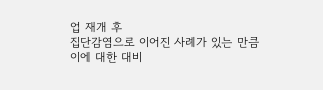업 재개 후
집단감염으로 이어진 사례가 있는 만큼
이에 대한 대비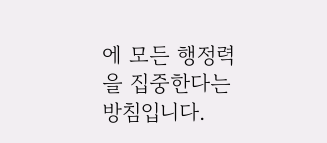에 모든 행정력을 집중한다는 방침입니다.